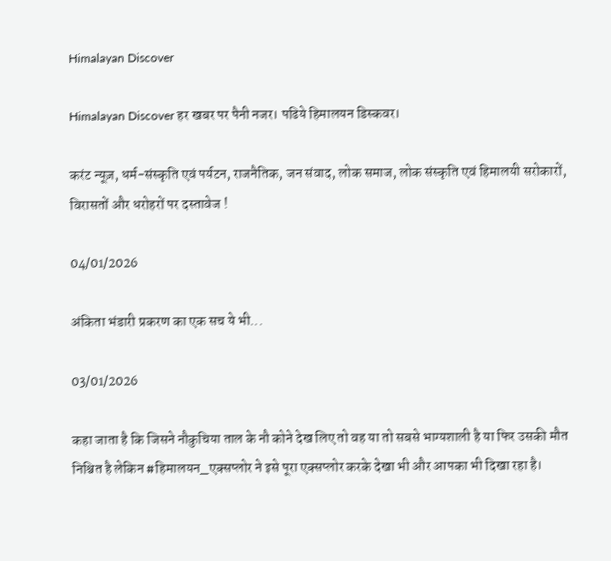Himalayan Discover

Himalayan Discover हर खबर पर पैनी नजर। पढिये हिमालयन डिस्कवर।

करंट न्यूज़, धर्म-संस्कृति एवं पर्यटन, राजनैतिक, जन संवाद, लोक समाज, लोक संस्कृति एवं हिमालयी सरोकारों, विरासतों और धरोहरों पर दस्तावेज !

04/01/2026

अंकिता भंडारी प्रकरण का एक सच ये भी...

03/01/2026

कहा जाता है कि जिसने नौकुचिया ताल के नौ कोने देख लिए तो वह या तो सबसे भाग्यशाली है या फिर उसकी मौत निश्चित है लेकिन #हिमालयन_एक्सप्लोर ने इसे पूरा एक्सप्लोर करके देखा भी और आपका भी दिखा रहा है।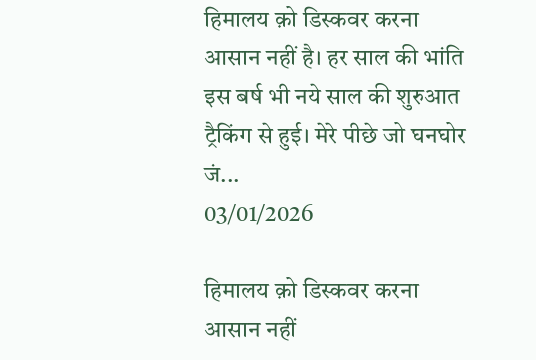हिमालय क़ो डिस्कवर करना आसान नहीं है। हर साल की भांति इस बर्ष भी नये साल की शुरुआत ट्रैकिंग से हुई। मेरे पीछे जो घनघोर जं...
03/01/2026

हिमालय क़ो डिस्कवर करना आसान नहीं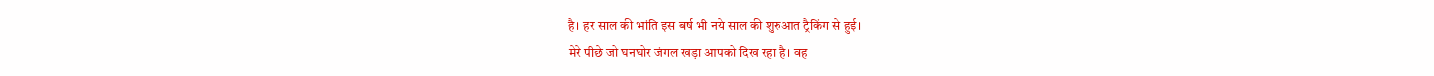है। हर साल की भांति इस बर्ष भी नये साल की शुरुआत ट्रैकिंग से हुई।
मेरे पीछे जो घनघोर जंगल खड़ा आपको दिख रहा है। वह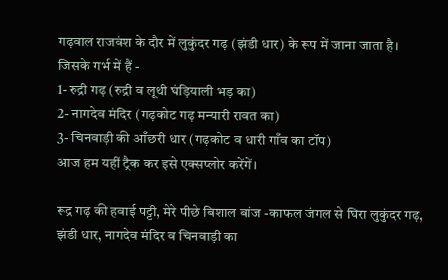गढ़वाल राजवंश के दौर में लुकुंदर गढ़ (झंडी धार) के रूप में जाना जाता है। जिसके गर्भ में हैं -
1- रुद्री गढ़ (रुद्री व लूथी घंड़ियाली भड़ का)
2- नागदेव मंदिर (गढ़कोट गढ़ मन्यारी रावत का)
3- चिनवाड़ी की आँछरी धार (गढ़कोट व धारी गाँव का टॉप)
आज हम यहीं ट्रैक कर इसे एक्सप्लोर करेंगें।

रूद्र गढ़ की हवाई पट्टी, मेरे पीछे बिशाल बांज -काफल जंगल से घिरा लुकुंदर गढ़, झंडी धार, नागदेव मंदिर व चिनवाड़ी का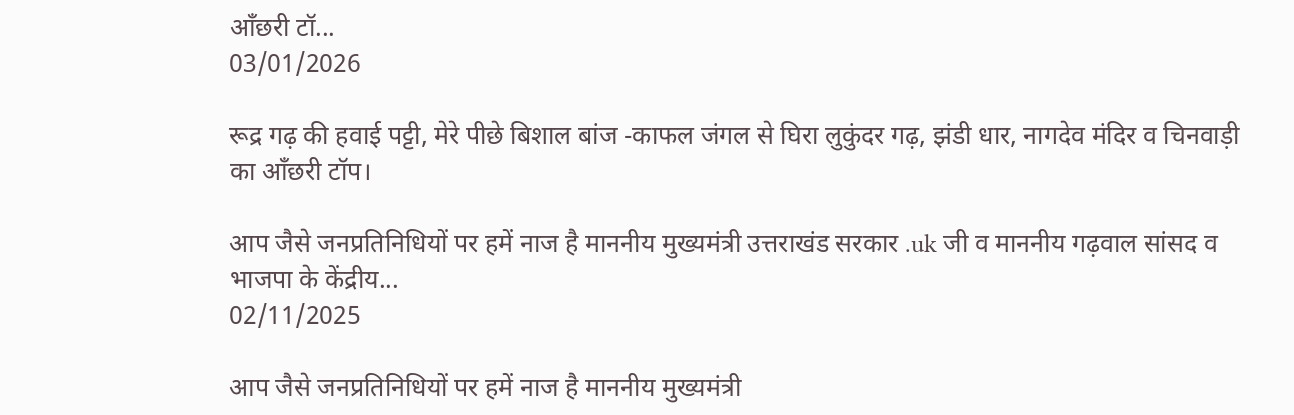आँछरी टॉ...
03/01/2026

रूद्र गढ़ की हवाई पट्टी, मेरे पीछे बिशाल बांज -काफल जंगल से घिरा लुकुंदर गढ़, झंडी धार, नागदेव मंदिर व चिनवाड़ी का आँछरी टॉप।

आप जैसे जनप्रतिनिधियों पर हमें नाज है माननीय मुख्यमंत्री उत्तराखंड सरकार .uk जी व माननीय गढ़वाल सांसद व भाजपा के केंद्रीय...
02/11/2025

आप जैसे जनप्रतिनिधियों पर हमें नाज है माननीय मुख्यमंत्री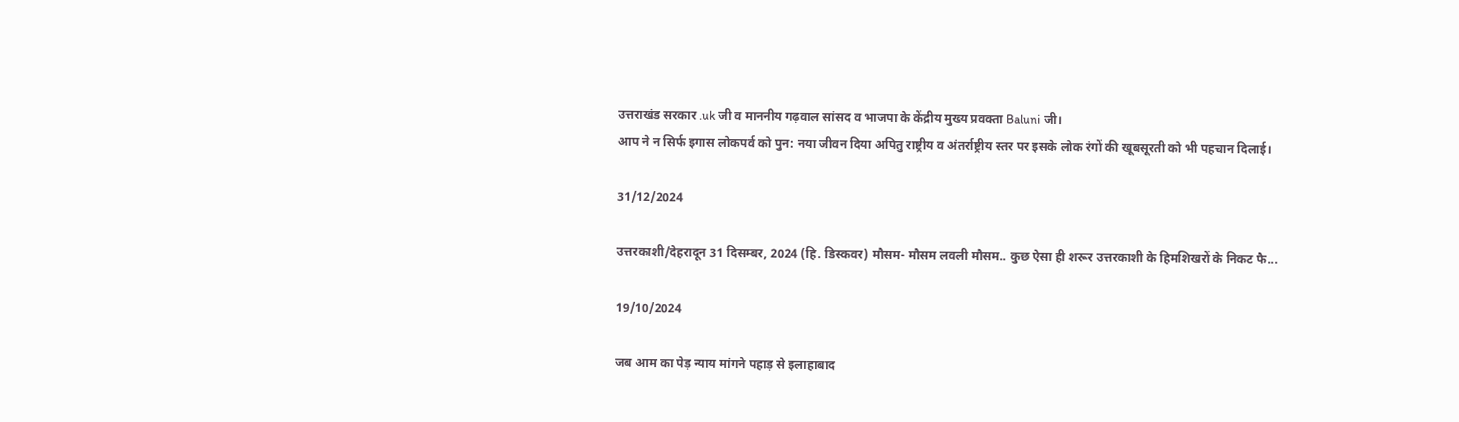उत्तराखंड सरकार .uk जी व माननीय गढ़वाल सांसद व भाजपा के केंद्रीय मुख्य प्रवक्ता Baluni जी।
आप ने न सिर्फ इगास लोकपर्व को पुन: नया जीवन दिया अपितु राष्ट्रीय व अंतर्राष्ट्रीय स्तर पर इसके लोक रंगों की खूबसूरती को भी पहचान दिलाई।

31/12/2024

उत्तरकाशी/देहरादून 31 दिसम्बर, 2024 (हि. डिस्कवर) मौसम- मौसम लवली मौसम.. कुछ ऐसा ही शरूर उत्तरकाशी के हिमशिखरों के निकट फै...

19/10/2024

जब आम का पेड़ न्याय मांगने पहाड़ से इलाहाबाद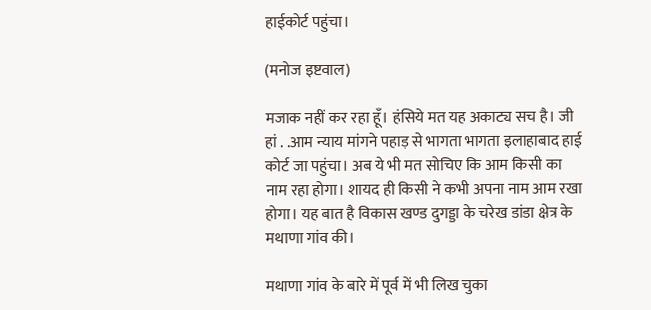हाईकोर्ट पहुंचा।

(मनोज इष्टवाल)

मजाक नहीं कर रहा हूँ। हंसिये मत यह अकाट्य सच है। जी हां . .आम न्याय मांगने पहाड़ से भागता भागता इलाहाबाद हाई कोर्ट जा पहुंचा। अब ये भी मत सोचिए कि आम किसी का नाम रहा होगा। शायद ही किसी ने कभी अपना नाम आम रखा होगा। यह बात है विकास खण्ड दुगड्डा के चरेख डांडा क्षेत्र के मथाणा गांव की।

मथाणा गांव के बारे में पूर्व में भी लिख चुका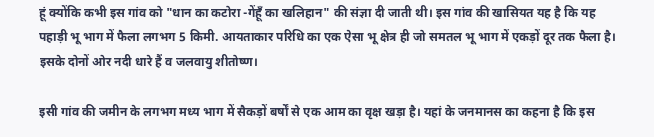हूं क्योंकि कभी इस गांव को "धान का कटोरा -गेंहूँ का खलिहान" की संज्ञा दी जाती थी। इस गांव की खासियत यह है कि यह पहाड़ी भू भाग में फैला लगभग 5 किमी. आयताकार परिधि का एक ऐसा भू क्षेत्र ही जो समतल भू भाग में एकड़ों दूर तक फैला है। इसके दोनों ओर नदी धारे हैं व जलवायु शीतोष्ण।

इसी गांव की जमीन के लगभग मध्य भाग में सैकड़ों बर्षों से एक आम का वृक्ष खड़ा है। यहां के जनमानस का कहना है कि इस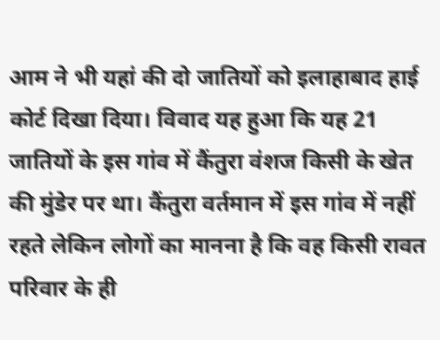आम ने भी यहां की दो जातियों को इलाहाबाद हाई कोर्ट दिखा दिया। विवाद यह हुआ कि यह 21 जातियों के इस गांव में कैंतुरा वंशज किसी के खेत की मुंडेर पर था। कैंतुरा वर्तमान में इस गांव में नहीं रहते लेकिन लोगों का मानना है कि वह किसी रावत परिवार के ही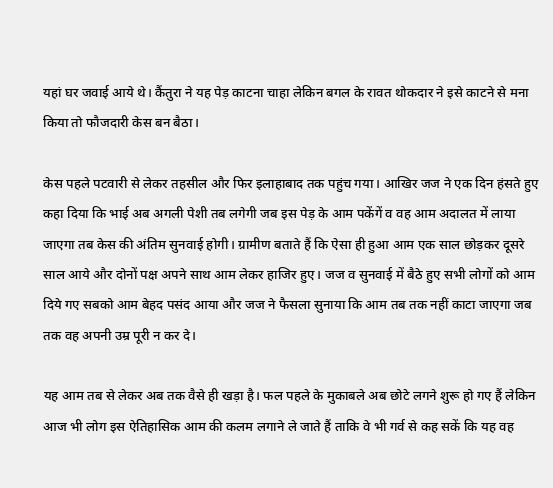यहां घर जवाई आये थे। कैंतुरा ने यह पेड़ काटना चाहा लेकिन बगल के रावत थोकदार ने इसे काटने से मना किया तो फौजदारी केस बन बैठा।

केस पहले पटवारी से लेकर तहसील और फिर इलाहाबाद तक पहुंच गया। आखिर जज ने एक दिन हंसते हुए कहा दिया कि भाई अब अगली पेशी तब लगेगी जब इस पेड़ के आम पकेंगें व वह आम अदालत में लाया जाएगा तब केस की अंतिम सुनवाई होगी। ग्रामीण बताते हैं कि ऐसा ही हुआ आम एक साल छोड़कर दूसरे साल आये और दोनों पक्ष अपने साथ आम लेकर हाजिर हुए। जज व सुनवाई में बैठे हुए सभी लोगों को आम दिये गए सबको आम बेहद पसंद आया और जज ने फैसला सुनाया कि आम तब तक नहीं काटा जाएगा जब तक वह अपनी उम्र पूरी न कर दे।

यह आम तब से लेकर अब तक वैसे ही खड़ा है। फल पहले के मुकाबले अब छोटे लगने शुरू हो गए हैं लेकिन आज भी लोग इस ऐतिहासिक आम की कलम लगाने ले जाते हैं ताकि वे भी गर्व से कह सकें कि यह वह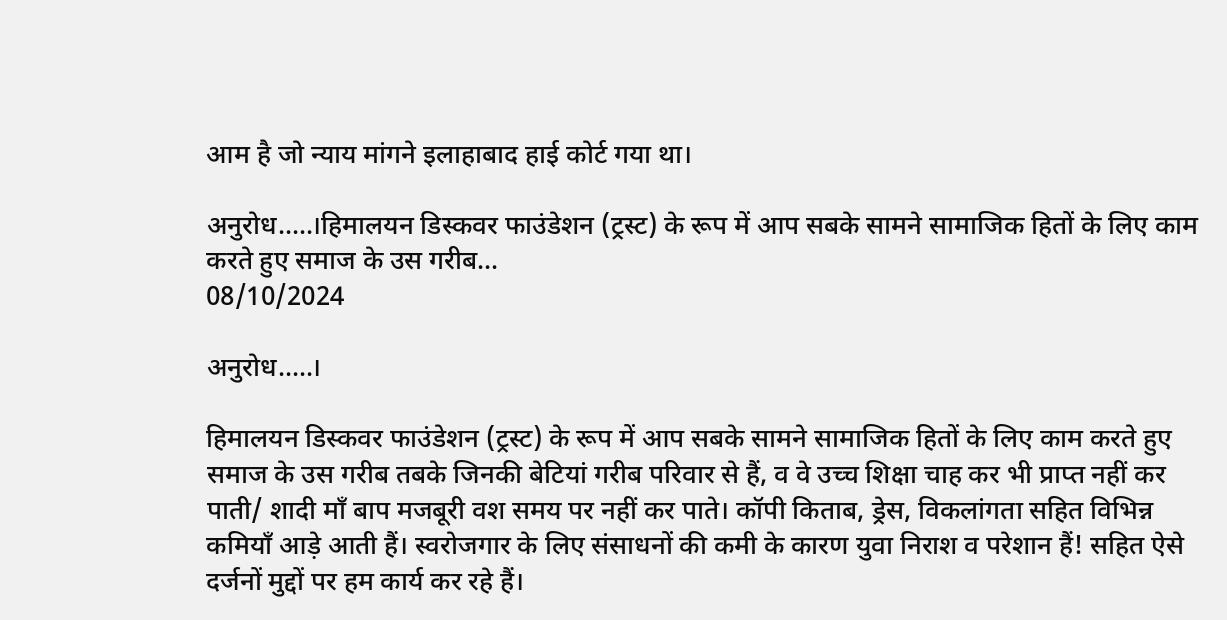आम है जो न्याय मांगने इलाहाबाद हाई कोर्ट गया था।

अनुरोध.....।हिमालयन डिस्कवर फाउंडेशन (ट्रस्ट) के रूप में आप सबके सामने सामाजिक हितों के लिए काम करते हुए समाज के उस गरीब...
08/10/2024

अनुरोध.....।

हिमालयन डिस्कवर फाउंडेशन (ट्रस्ट) के रूप में आप सबके सामने सामाजिक हितों के लिए काम करते हुए समाज के उस गरीब तबके जिनकी बेटियां गरीब परिवार से हैं, व वे उच्च शिक्षा चाह कर भी प्राप्त नहीं कर पाती/ शादी माँ बाप मजबूरी वश समय पर नहीं कर पाते। कॉपी किताब, ड्रेस, विकलांगता सहित विभिन्न कमियाँ आड़े आती हैं। स्वरोजगार के लिए संसाधनों की कमी के कारण युवा निराश व परेशान हैं! सहित ऐसे दर्जनों मुद्दों पर हम कार्य कर रहे हैं।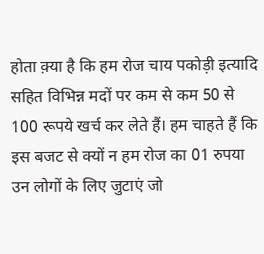होता क़्या है कि हम रोज चाय पकोड़ी इत्यादि सहित विभिन्न मदों पर कम से कम 50 से 100 रूपये खर्च कर लेते हैं। हम चाहते हैं कि इस बजट से क्यों न हम रोज का 01 रुपया उन लोगों के लिए जुटाएं जो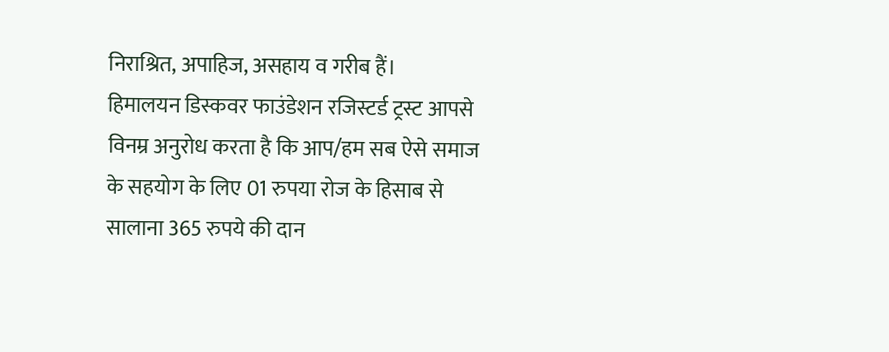निराश्रित, अपाहिज, असहाय व गरीब हैं।
हिमालयन डिस्कवर फाउंडेशन रजिस्टर्ड ट्रस्ट आपसे विनम्र अनुरोध करता है कि आप/हम सब ऐसे समाज के सहयोग के लिए 01 रुपया रोज के हिसाब से सालाना 365 रुपये की दान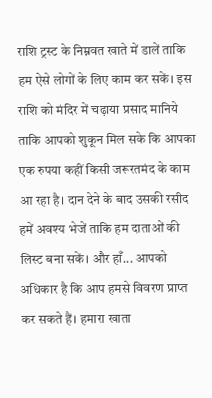राशि ट्रस्ट के निम्नवत खाते में डालें ताकि हम ऐसे लोगों के लिए काम कर सकें। इस राशि को मंदिर में चढ़ाया प्रसाद मानिये ताकि आपको शुकून मिल सके कि आपका एक रुपया कहीं किसी जरूरतमंद के काम आ रहा है। दान देने के बाद उसकी रसीद हमें अवश्य भेजें ताकि हम दाताओं की लिस्ट बना सकें। और हाँ... आपको अधिकार है कि आप हमसे विवरण प्राप्त कर सकते हैं। हमारा खाता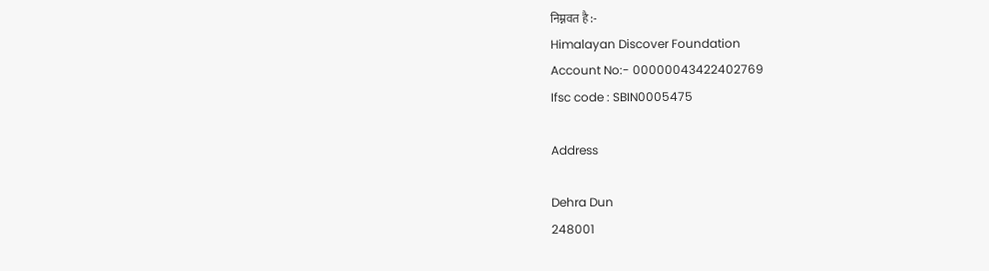निम्नवत है :-
Himalayan Discover Foundation
Account No:- 00000043422402769
Ifsc code : SBIN0005475

Address

Dehra Dun
248001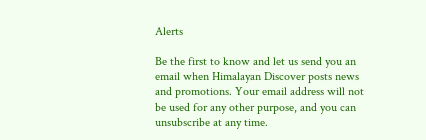Alerts

Be the first to know and let us send you an email when Himalayan Discover posts news and promotions. Your email address will not be used for any other purpose, and you can unsubscribe at any time.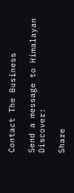Contact The Business

Send a message to Himalayan Discover:

Share